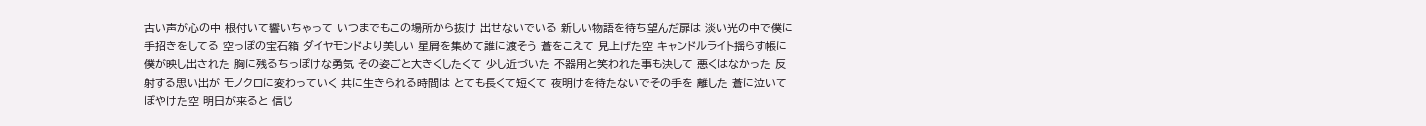古い声が心の中 根付いて響いちゃって いつまでもこの場所から抜け 出せないでいる 新しい物語を待ち望んだ扉は 淡い光の中で僕に手招きをしてる 空っぽの宝石箱 ダイヤモンドより美しい 星屑を集めて誰に渡そう 蒼をこえて 見上げた空 キャンドルライト揺らす帳に 僕が映し出された 胸に残るちっぽけな勇気 その姿ごと大きくしたくて 少し近づいた 不器用と笑われた事も決して 悪くはなかった 反射する思い出が モノクロに変わっていく 共に生きられる時間は とても長くて短くて 夜明けを待たないでその手を 離した 蒼に泣いて ぼやけた空 明日が来ると 信じ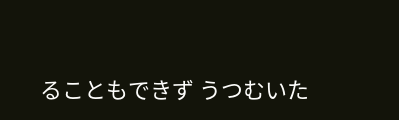ることもできず うつむいた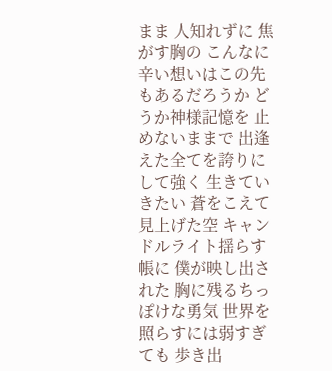まま 人知れずに 焦がす胸の こんなに 辛い想いはこの先もあるだろうか どうか神様記憶を 止めないままで 出逢えた全てを誇りにして強く 生きていきたい 蒼をこえて 見上げた空 キャンドルライト揺らす帳に 僕が映し出された 胸に残るちっぽけな勇気 世界を照らすには弱すぎても 歩き出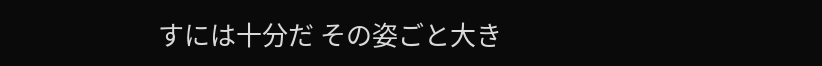すには十分だ その姿ごと大き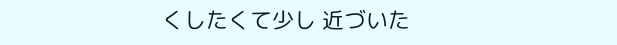くしたくて少し 近づいた